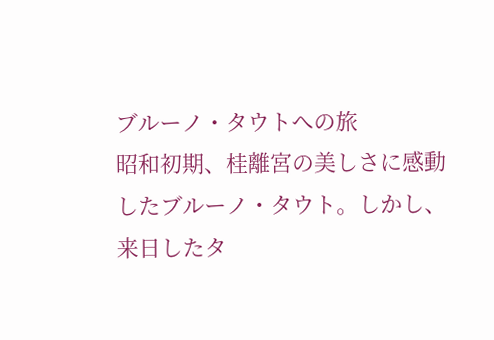ブルーノ・タウトへの旅
昭和初期、桂離宮の美しさに感動したブルーノ・タウト。しかし、来日したタ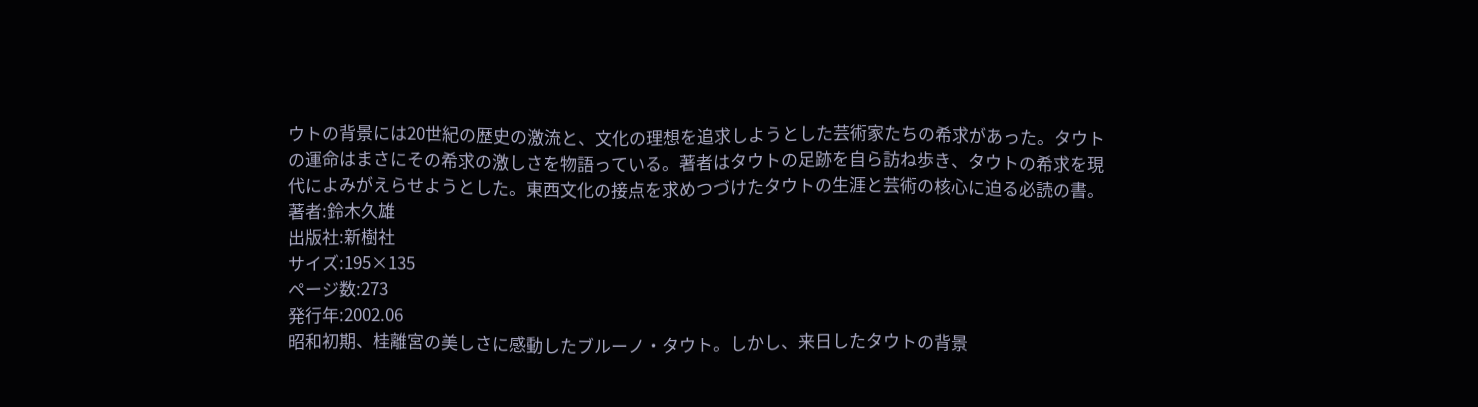ウトの背景には20世紀の歴史の激流と、文化の理想を追求しようとした芸術家たちの希求があった。タウトの運命はまさにその希求の激しさを物語っている。著者はタウトの足跡を自ら訪ね歩き、タウトの希求を現代によみがえらせようとした。東西文化の接点を求めつづけたタウトの生涯と芸術の核心に迫る必読の書。
著者:鈴木久雄
出版社:新樹社
サイズ:195×135
ページ数:273
発行年:2002.06
昭和初期、桂離宮の美しさに感動したブルーノ・タウト。しかし、来日したタウトの背景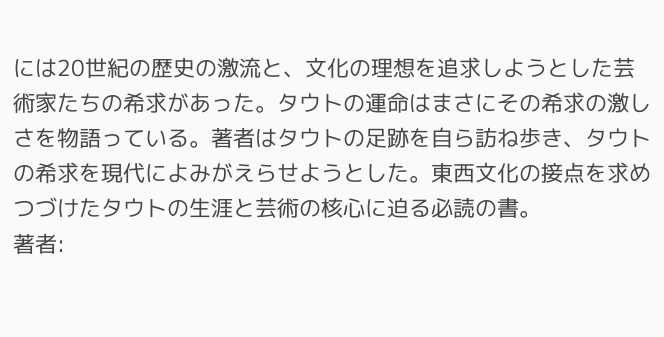には20世紀の歴史の激流と、文化の理想を追求しようとした芸術家たちの希求があった。タウトの運命はまさにその希求の激しさを物語っている。著者はタウトの足跡を自ら訪ね歩き、タウトの希求を現代によみがえらせようとした。東西文化の接点を求めつづけたタウトの生涯と芸術の核心に迫る必読の書。
著者: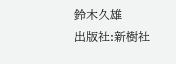鈴木久雄
出版社:新樹社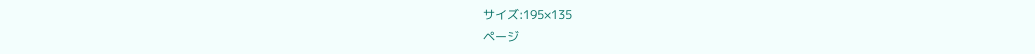サイズ:195×135
ページ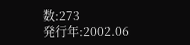数:273
発行年:2002.06